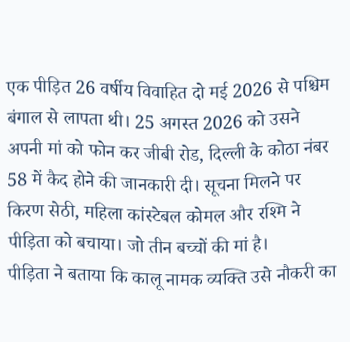एक पीड़ित 26 वर्षीय विवाहित दो मई 2026 से पश्चिम बंगाल से लापता थी। 25 अगस्त 2026 को उसने अपनी मां को फोन कर जीबी रोड, दिल्ली के कोठा नंबर 58 में कैद होने की जानकारी दी। सूचना मिलने पर किरण सेठी, महिला कांस्टेबल कोमल और रश्मि ने पीड़िता को बचाया। जो तीन बच्चों की मां है।
पीड़िता ने बताया कि कालू नामक व्यक्ति उसे नौकरी का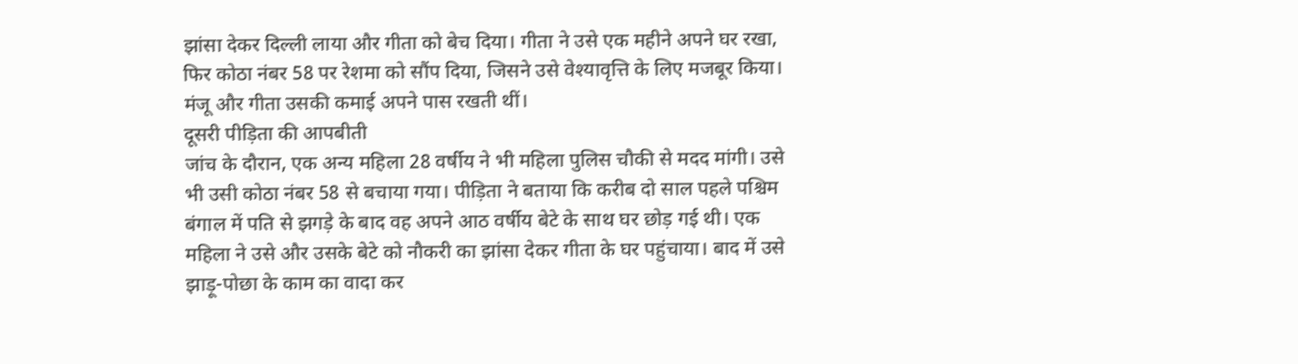झांसा देकर दिल्ली लाया और गीता को बेच दिया। गीता ने उसे एक महीने अपने घर रखा, फिर कोठा नंबर 58 पर रेशमा को सौंप दिया, जिसने उसे वेश्यावृत्ति के लिए मजबूर किया। मंजू और गीता उसकी कमाई अपने पास रखती थीं।
दूसरी पीड़िता की आपबीती
जांच के दौरान, एक अन्य महिला 28 वर्षीय ने भी महिला पुलिस चौकी से मदद मांगी। उसे भी उसी कोठा नंबर 58 से बचाया गया। पीड़िता ने बताया कि करीब दो साल पहले पश्चिम बंगाल में पति से झगड़े के बाद वह अपने आठ वर्षीय बेटे के साथ घर छोड़ गई थी। एक महिला ने उसे और उसके बेटे को नौकरी का झांसा देकर गीता के घर पहुंचाया। बाद में उसे झाड़ू-पोछा के काम का वादा कर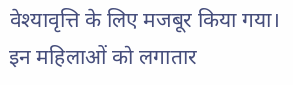वेश्यावृत्ति के लिए मजबूर किया गया। इन महिलाओं को लगातार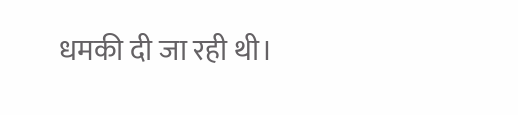धमकी दी जा रही थी।